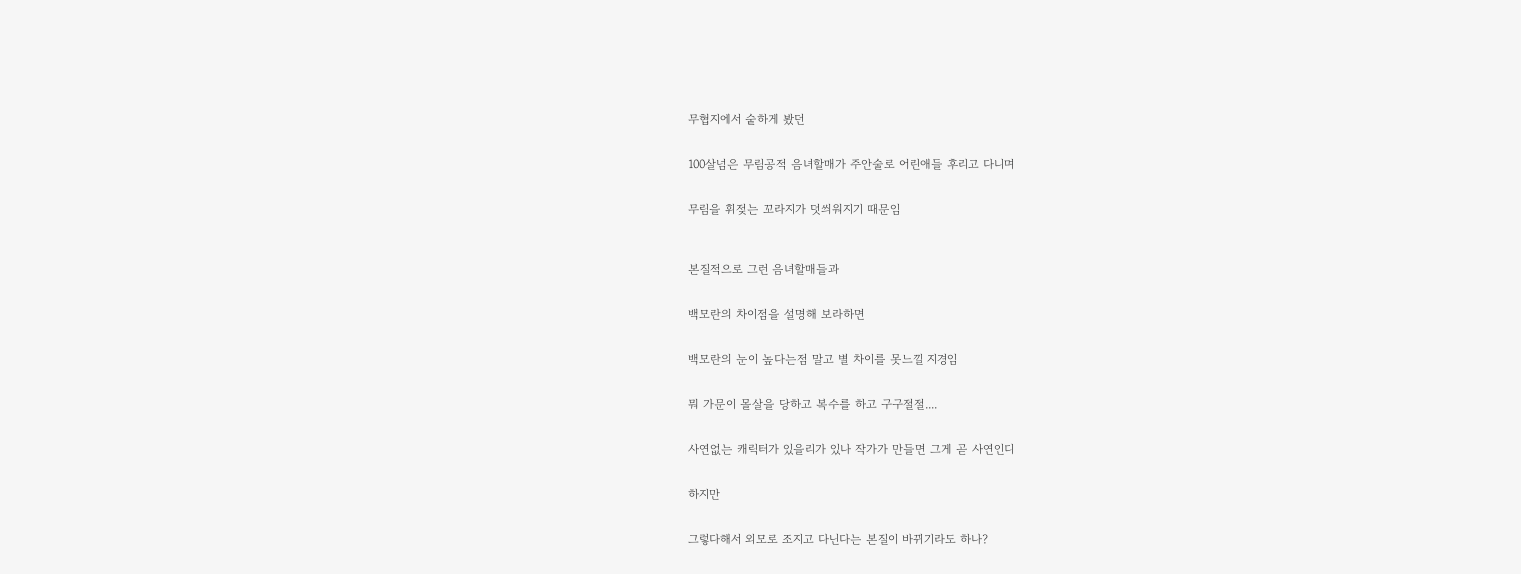무협지에서 숱하게 봤던


100살넘은 무림공적 음녀할매가 주안술로 어린애들 후리고 다니며


무림을 휘젖는 꼬라지가 덧씌워지기 때문임



본질적으로 그런 음녀할매들과


백모란의 차이점을 설명해 보라하면


백모란의 눈이 높다는점 말고 별 차이를 못느낄 지경임


뭐 가문이 몰살을 당하고 복수를 하고 구구절절....


사연없는 캐릭터가 있을리가 있나 작가가 만들면 그게 곧 사연인디


하지만


그렇다해서 외모로 조지고 다닌다는 본질이 바뀌기라도 하나?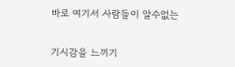바로 여기서 사람들이 알수없는


기시감을 느끼기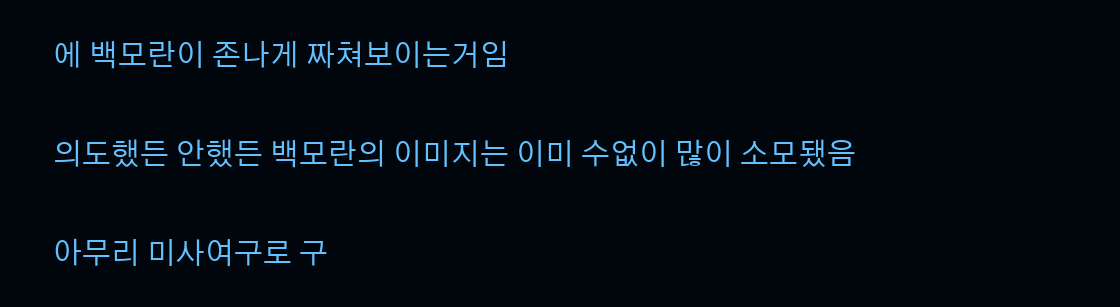에 백모란이 존나게 짜쳐보이는거임


의도했든 안했든 백모란의 이미지는 이미 수없이 많이 소모됐음


아무리 미사여구로 구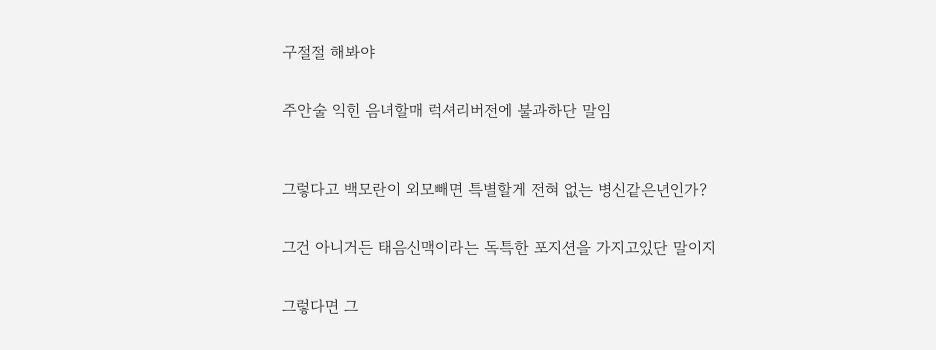구절절 해봐야


주안술 익힌 음녀할매 럭셔리버전에 불과하단 말임



그렇다고 백모란이 외모빼면 특별할게 전혀 없는 병신같은년인가?


그건 아니거든 태음신맥이라는 독특한 포지션을 가지고있단 말이지


그렇다면 그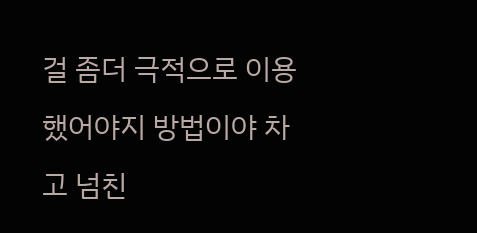걸 좀더 극적으로 이용했어야지 방법이야 차고 넘친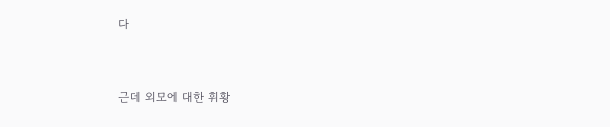다


근데 외모에 대한 휘황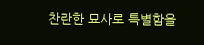찬란한 묘사로 특별함을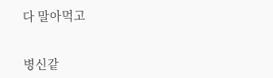다 말아먹고


병신같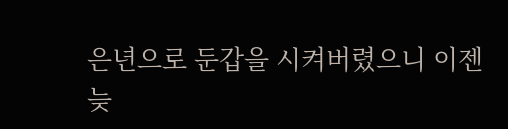은년으로 둔갑을 시켜버렸으니 이젠 늦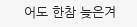어도 한참 늦은겨